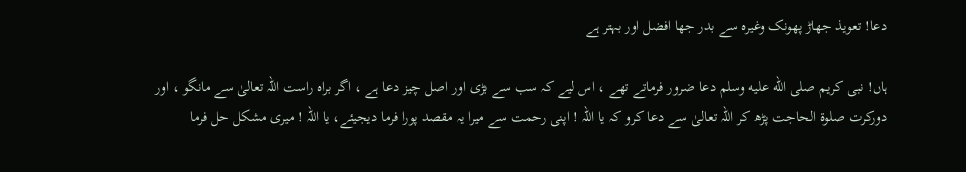دعا! تعویذ جھاڑ پھونک وغیرہ سے بدر جھا افضل اور بہتر ہے

ہاں! نبی کریم صلى الله عليه وسلم دعا ضرور فرماتے تھے ، اس لیے کہ سب سے بڑی اور اصل چیز دعا ہے ، اگر براہ راست اللہ تعالیٰ سے مانگو ، اور دورکرت صلوۃ الحاجت پڑھ کر اللہ تعالیٰ سے دعا کرو کہ یا اللہ ! اپنی رحمت سے میرا یہ مقصد پورا فرما دیجیئے، یا اللہ ! میری مشکل حل فرما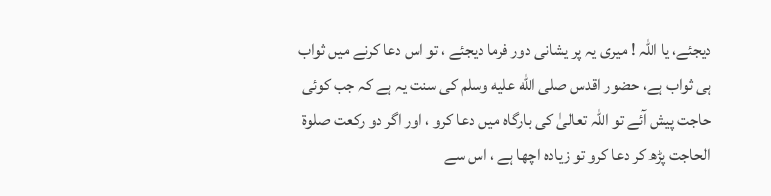دیجئے، یا اللہ ! میری یہ پر یشانی دور فرما دیجئے ، تو اس دعا کرنے میں ثواب ہی ثواب ہے، حضور اقدس صلى الله عليه وسلم کی سنت یہ ہے کہ جب کوئی حاجت پیش آئے تو اللہ تعالیٰ کی بارگاہ میں دعا کرو ، اور اگر دو رکعت صلوۃ الحاجت پڑھ کر دعا کرو تو زیادہ اچھا ہے ، اس سے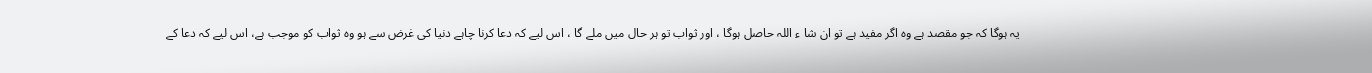یہ ہوگا کہ جو مقصد ہے وہ اگر مفید ہے تو ان شا ء اللہ حاصل ہوگا ، اور ثواب تو ہر حال میں ملے گا ، اس لیے کہ دعا کرنا چاہے دنیا کی غرض سے ہو وہ ثواب کو موجب ہے، اس لیے کہ دعا کے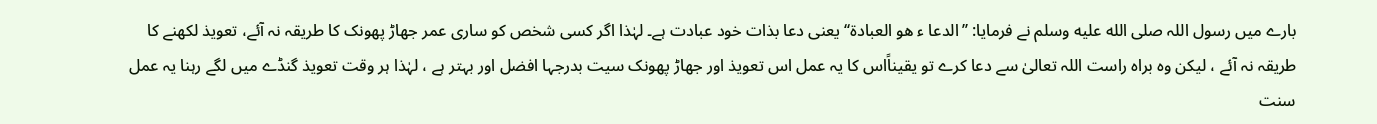بارے میں رسول اللہ صلى الله عليه وسلم نے فرمایا: ’’الدعا ء ھو العبادۃ‘‘ یعنی دعا بذات خود عبادت ہے۔ لہٰذا اگر کسی شخص کو ساری عمر جھاڑ پھونک کا طریقہ نہ آئے، تعویذ لکھنے کا طریقہ نہ آئے ، لیکن وہ براہ راست اللہ تعالیٰ سے دعا کرے تو یقیناًاس کا یہ عمل اس تعویذ اور جھاڑ پھونک سیت بدرجہا افضل اور بہتر ہے ، لہٰذا ہر وقت تعویذ گنڈے میں لگے رہنا یہ عمل سنت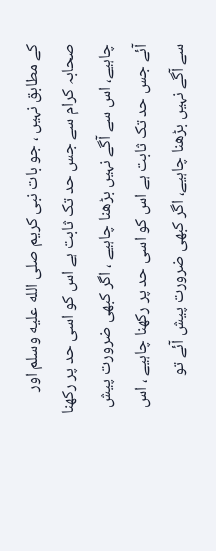کے مطابق نہیں ، جو بات نبی کریم صلى الله عليه وسلم اور صحابہ کرام سے جس حد تک ثابت ہے اس کو اسی حد پر رکھنا چاہیے، اس سے آگے نہیں بڑھنا چاہیے ، اگر کبھی ضرورت پیش آئے جس حد تک ثابت ہے اس کو اسی حد پر رکھنا چاہیے ، اس سے آگے نہیں بڑھنا چاہیے، اگر کبھی ضرورت پیش آئے تو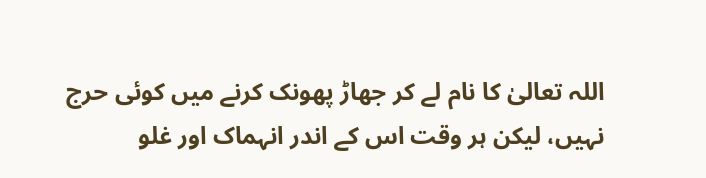اللہ تعالیٰ کا نام لے کر جھاڑ پھونک کرنے میں کوئی حرج نہیں، لیکن ہر وقت اس کے اندر انہماک اور غلو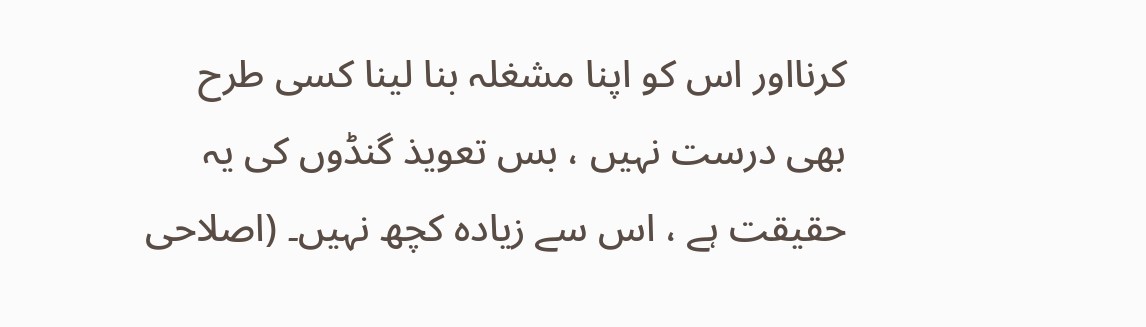کرنااور اس کو اپنا مشغلہ بنا لینا کسی طرح بھی درست نہیں ، بس تعویذ گنڈوں کی یہ حقیقت ہے ، اس سے زیادہ کچھ نہیں۔ (اصلاحی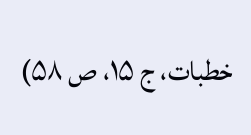خطبات، ج ۱۵، ص ۵۸)